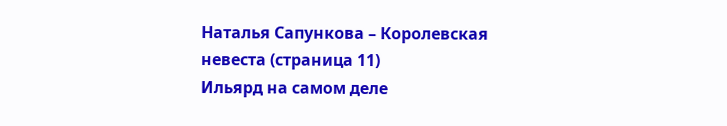Наталья Сапункова – Королевская невеста (страница 11)
Ильярд на самом деле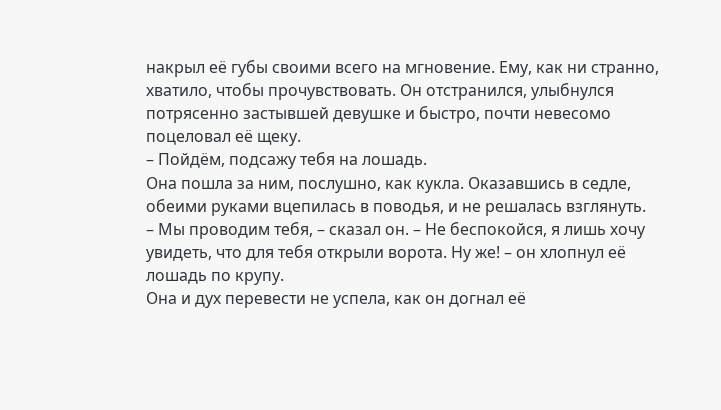накрыл её губы своими всего на мгновение. Ему, как ни странно, хватило, чтобы прочувствовать. Он отстранился, улыбнулся потрясенно застывшей девушке и быстро, почти невесомо поцеловал её щеку.
– Пойдём, подсажу тебя на лошадь.
Она пошла за ним, послушно, как кукла. Оказавшись в седле, обеими руками вцепилась в поводья, и не решалась взглянуть.
– Мы проводим тебя, – сказал он. – Не беспокойся, я лишь хочу увидеть, что для тебя открыли ворота. Ну же! – он хлопнул её лошадь по крупу.
Она и дух перевести не успела, как он догнал её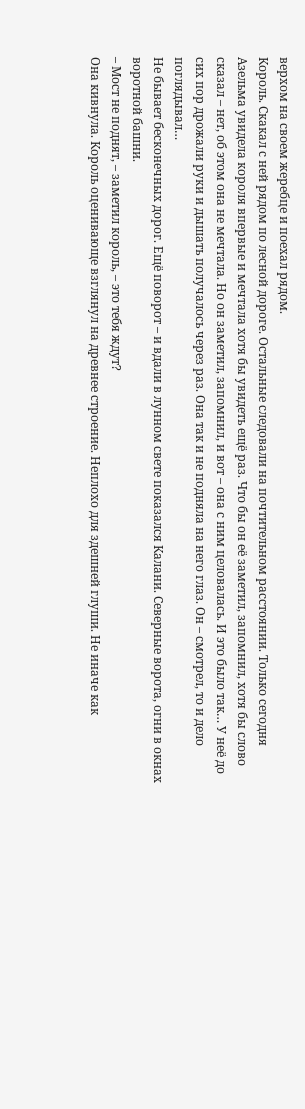верхом на своем жеребце и поехал рядом.
Король. Скакал с ней рядом по лесной дороге. Остальные следовали на почтительном расстоянии. Только сегодня Азельма увидела короля впервые и мечтала хотя бы увидеть ещё раз. Что бы он её заметил, запомнил, хотя бы слово сказал – нет, об этом она не мечтала. Но он заметил, запомнил, и вот – она с ним целовалась. И это было так… У неё до сих пор дрожали руки и дышать получалось через раз. Она так и не подняла на него глаз. Он – смотрел, то и дело поглядывал…
Не бывает бесконечных дорог. Ещё поворот – и вдали в лунном свете показался Калани. Северные ворота, огни в окнах воротной башни.
– Мост не поднят, – заметил король, – это тебя ждут?
Она кивнула. Король оценивающе взглянул на древнее строение. Неплохо для здешней глуши. Не иначе как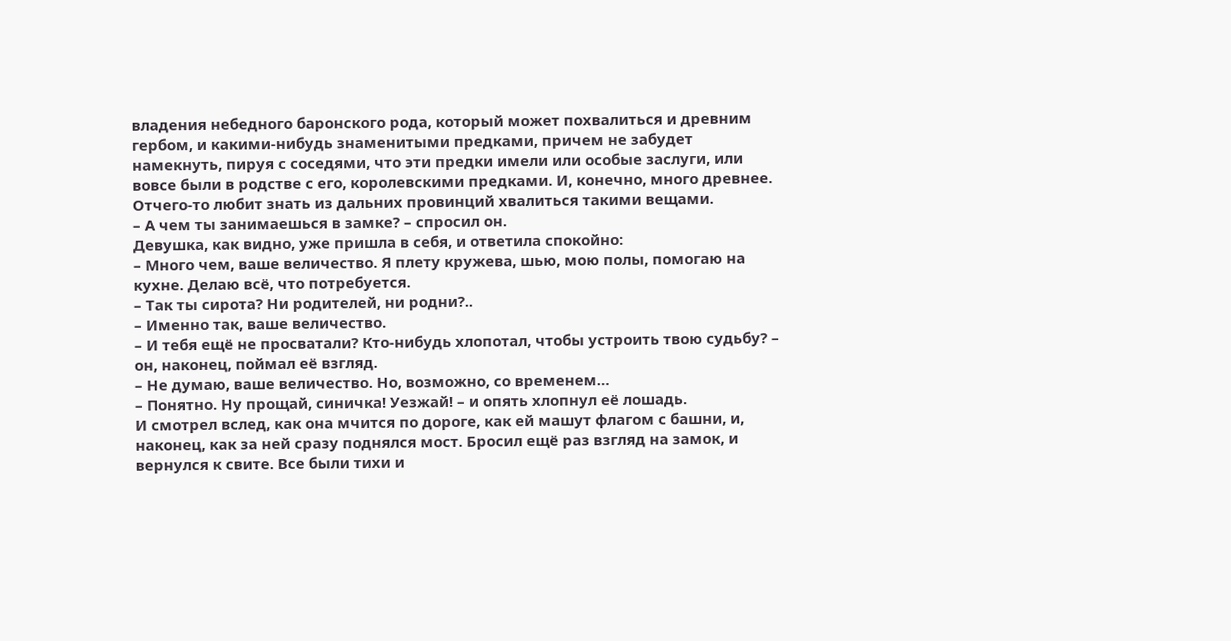владения небедного баронского рода, который может похвалиться и древним гербом, и какими-нибудь знаменитыми предками, причем не забудет намекнуть, пируя с соседями, что эти предки имели или особые заслуги, или вовсе были в родстве с его, королевскими предками. И, конечно, много древнее. Отчего-то любит знать из дальних провинций хвалиться такими вещами.
– А чем ты занимаешься в замке? – спросил он.
Девушка, как видно, уже пришла в себя, и ответила спокойно:
– Много чем, ваше величество. Я плету кружева, шью, мою полы, помогаю на кухне. Делаю всё, что потребуется.
– Так ты сирота? Ни родителей, ни родни?..
– Именно так, ваше величество.
– И тебя ещё не просватали? Кто-нибудь хлопотал, чтобы устроить твою судьбу? – он, наконец, поймал её взгляд.
– Не думаю, ваше величество. Но, возможно, со временем…
– Понятно. Ну прощай, синичка! Уезжай! – и опять хлопнул её лошадь.
И смотрел вслед, как она мчится по дороге, как ей машут флагом с башни, и, наконец, как за ней сразу поднялся мост. Бросил ещё раз взгляд на замок, и вернулся к свите. Все были тихи и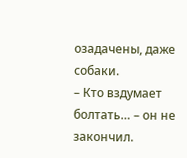озадачены, даже собаки.
– Кто вздумает болтать… – он не закончил.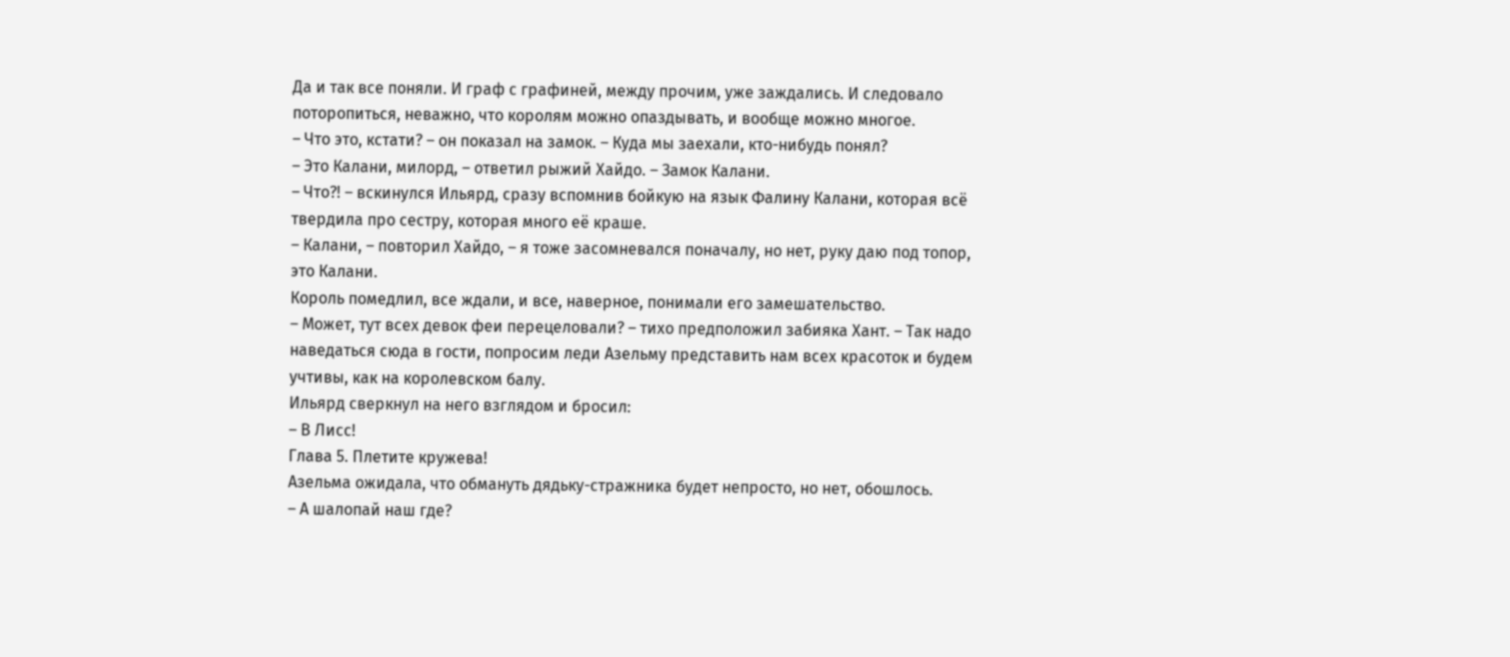Да и так все поняли. И граф с графиней, между прочим, уже заждались. И следовало поторопиться, неважно, что королям можно опаздывать, и вообще можно многое.
– Что это, кстати? – он показал на замок. – Куда мы заехали, кто-нибудь понял?
– Это Калани, милорд, – ответил рыжий Хайдо. – Замок Калани.
– Что?! – вскинулся Ильярд, сразу вспомнив бойкую на язык Фалину Калани, которая всё твердила про сестру, которая много её краше.
– Калани, – повторил Хайдо, – я тоже засомневался поначалу, но нет, руку даю под топор, это Калани.
Король помедлил, все ждали, и все, наверное, понимали его замешательство.
– Может, тут всех девок феи перецеловали? – тихо предположил забияка Хант. – Так надо наведаться сюда в гости, попросим леди Азельму представить нам всех красоток и будем учтивы, как на королевском балу.
Ильярд сверкнул на него взглядом и бросил:
– В Лисс!
Глава 5. Плетите кружева!
Азельма ожидала, что обмануть дядьку-стражника будет непросто, но нет, обошлось.
– А шалопай наш где?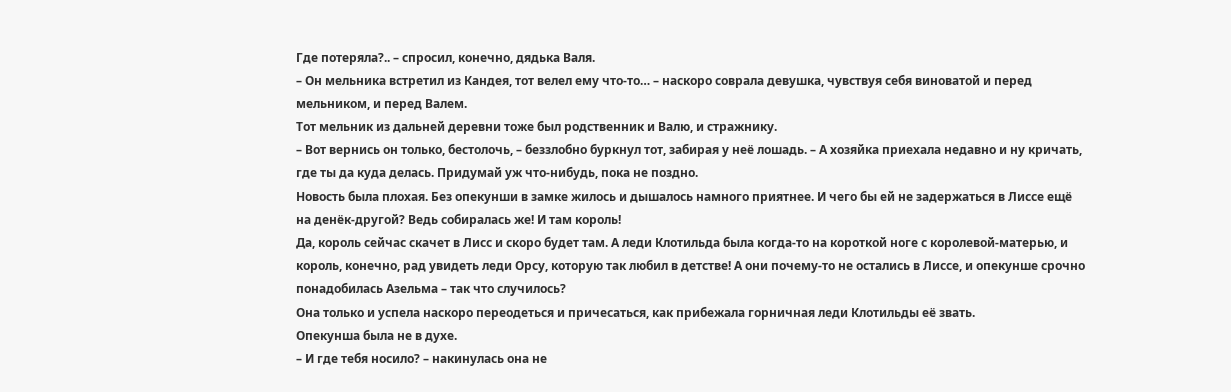Где потеряла?.. – спросил, конечно, дядька Валя.
– Он мельника встретил из Кандея, тот велел ему что-то… – наскоро соврала девушка, чувствуя себя виноватой и перед мельником, и перед Валем.
Тот мельник из дальней деревни тоже был родственник и Валю, и стражнику.
– Вот вернись он только, бестолочь, – беззлобно буркнул тот, забирая у неё лошадь. – А хозяйка приехала недавно и ну кричать, где ты да куда делась. Придумай уж что-нибудь, пока не поздно.
Новость была плохая. Без опекунши в замке жилось и дышалось намного приятнее. И чего бы ей не задержаться в Лиссе ещё на денёк-другой? Ведь собиралась же! И там король!
Да, король сейчас скачет в Лисс и скоро будет там. А леди Клотильда была когда-то на короткой ноге с королевой-матерью, и король, конечно, рад увидеть леди Орсу, которую так любил в детстве! А они почему-то не остались в Лиссе, и опекунше срочно понадобилась Азельма – так что случилось?
Она только и успела наскоро переодеться и причесаться, как прибежала горничная леди Клотильды её звать.
Опекунша была не в духе.
– И где тебя носило? – накинулась она не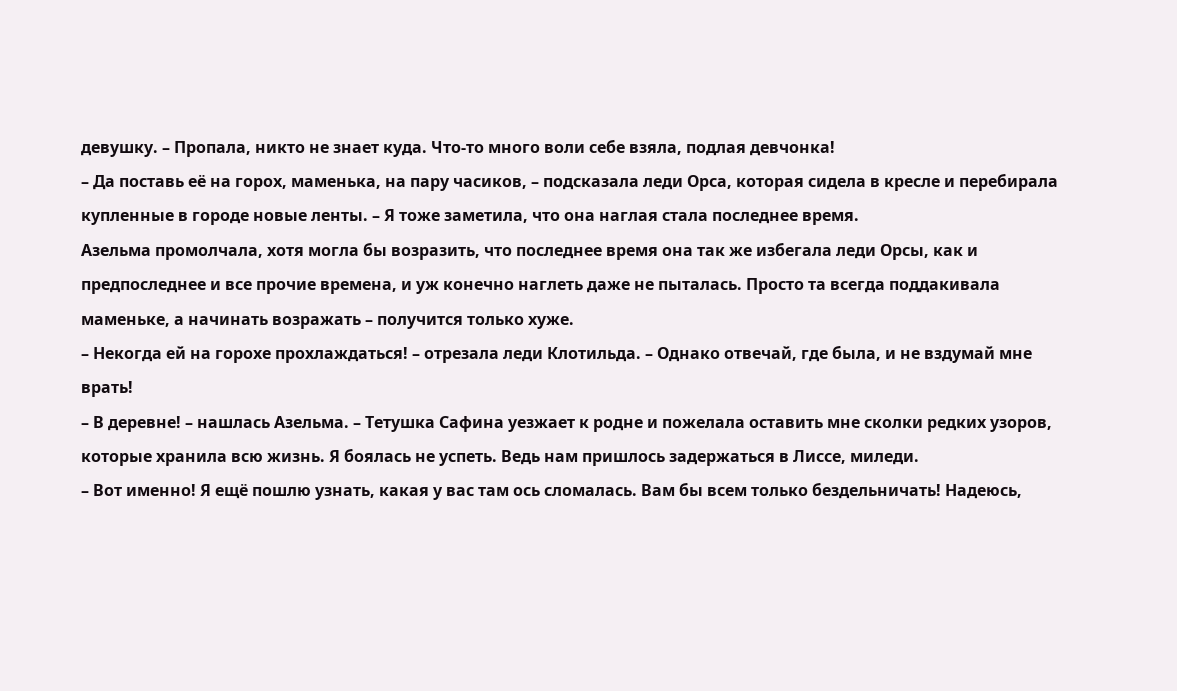девушку. – Пропала, никто не знает куда. Что-то много воли себе взяла, подлая девчонка!
– Да поставь её на горох, маменька, на пару часиков, – подсказала леди Орса, которая сидела в кресле и перебирала купленные в городе новые ленты. – Я тоже заметила, что она наглая стала последнее время.
Азельма промолчала, хотя могла бы возразить, что последнее время она так же избегала леди Орсы, как и предпоследнее и все прочие времена, и уж конечно наглеть даже не пыталась. Просто та всегда поддакивала маменьке, а начинать возражать – получится только хуже.
– Некогда ей на горохе прохлаждаться! – отрезала леди Клотильда. – Однако отвечай, где была, и не вздумай мне врать!
– В деревне! – нашлась Азельма. – Тетушка Сафина уезжает к родне и пожелала оставить мне сколки редких узоров, которые хранила всю жизнь. Я боялась не успеть. Ведь нам пришлось задержаться в Лиссе, миледи.
– Вот именно! Я ещё пошлю узнать, какая у вас там ось сломалась. Вам бы всем только бездельничать! Надеюсь,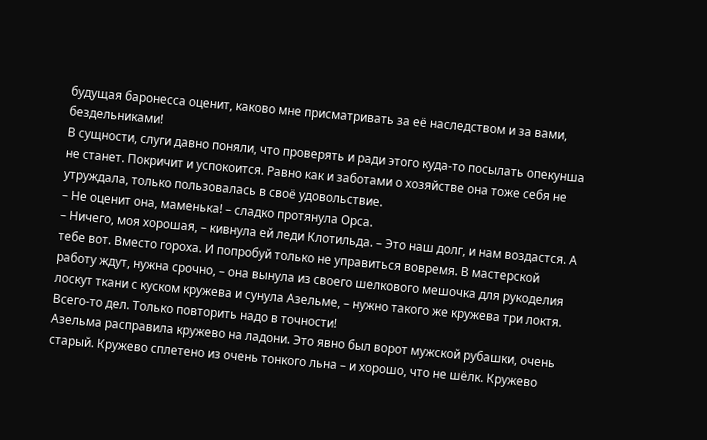будущая баронесса оценит, каково мне присматривать за её наследством и за вами, бездельниками!
В сущности, слуги давно поняли, что проверять и ради этого куда-то посылать опекунша не станет. Покричит и успокоится. Равно как и заботами о хозяйстве она тоже себя не утруждала, только пользовалась в своё удовольствие.
– Не оценит она, маменька! – сладко протянула Орса.
– Ничего, моя хорошая, – кивнула ей леди Клотильда. – Это наш долг, и нам воздастся. А тебе вот. Вместо гороха. И попробуй только не управиться вовремя. В мастерской работу ждут, нужна срочно, – она вынула из своего шелкового мешочка для рукоделия лоскут ткани с куском кружева и сунула Азельме, – нужно такого же кружева три локтя. Всего-то дел. Только повторить надо в точности!
Азельма расправила кружево на ладони. Это явно был ворот мужской рубашки, очень старый. Кружево сплетено из очень тонкого льна – и хорошо, что не шёлк. Кружево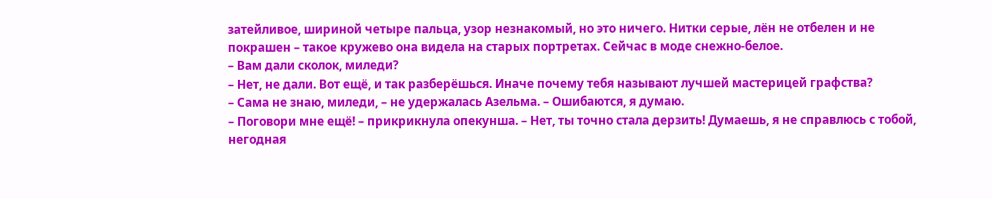затейливое, шириной четыре пальца, узор незнакомый, но это ничего. Нитки серые, лён не отбелен и не покрашен – такое кружево она видела на старых портретах. Сейчас в моде снежно-белое.
– Вам дали сколок, миледи?
– Нет, не дали. Вот ещё, и так разберёшься. Иначе почему тебя называют лучшей мастерицей графства?
– Сама не знаю, миледи, – не удержалась Азельма. – Ошибаются, я думаю.
– Поговори мне ещё! – прикрикнула опекунша. – Нет, ты точно стала дерзить! Думаешь, я не справлюсь с тобой, негодная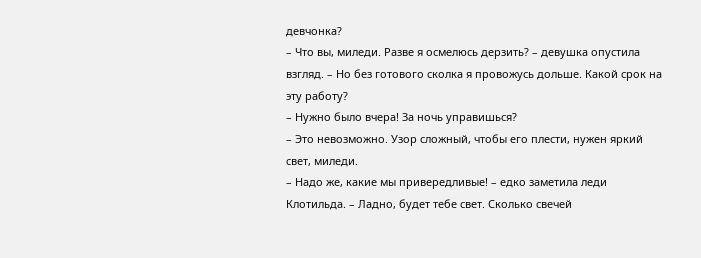девчонка?
– Что вы, миледи. Разве я осмелюсь дерзить? – девушка опустила взгляд. – Но без готового сколка я провожусь дольше. Какой срок на эту работу?
– Нужно было вчера! За ночь управишься?
– Это невозможно. Узор сложный, чтобы его плести, нужен яркий свет, миледи.
– Надо же, какие мы привередливые! – едко заметила леди Клотильда. – Ладно, будет тебе свет. Сколько свечей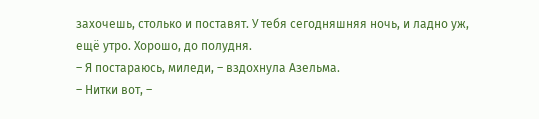захочешь, столько и поставят. У тебя сегодняшняя ночь, и ладно уж, ещё утро. Хорошо, до полудня.
– Я постараюсь, миледи, – вздохнула Азельма.
– Нитки вот, –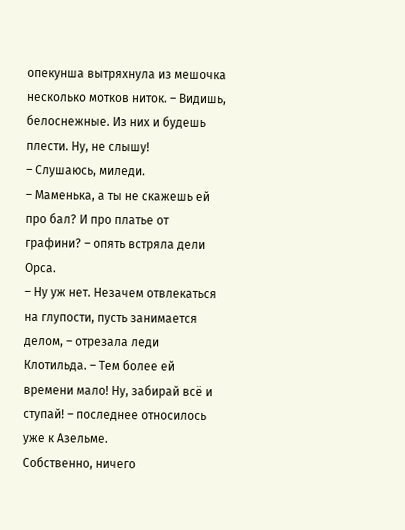опекунша вытряхнула из мешочка несколько мотков ниток. – Видишь, белоснежные. Из них и будешь плести. Ну, не слышу!
– Слушаюсь, миледи.
– Маменька, а ты не скажешь ей про бал? И про платье от графини? – опять встряла дели Орса.
– Ну уж нет. Незачем отвлекаться на глупости, пусть занимается делом, – отрезала леди Клотильда. – Тем более ей времени мало! Ну, забирай всё и ступай! – последнее относилось уже к Азельме.
Собственно, ничего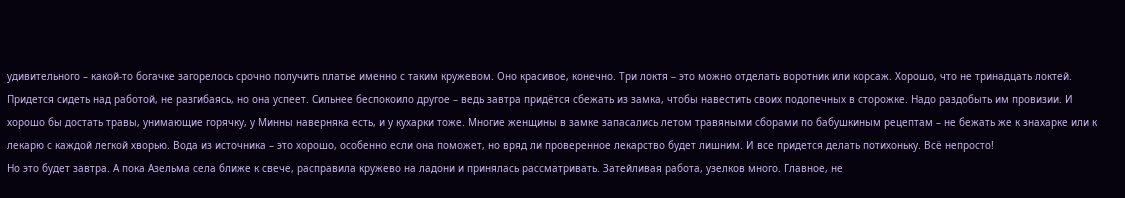удивительного – какой-то богачке загорелось срочно получить платье именно с таким кружевом. Оно красивое, конечно. Три локтя – это можно отделать воротник или корсаж. Хорошо, что не тринадцать локтей. Придется сидеть над работой, не разгибаясь, но она успеет. Сильнее беспокоило другое – ведь завтра придётся сбежать из замка, чтобы навестить своих подопечных в сторожке. Надо раздобыть им провизии. И хорошо бы достать травы, унимающие горячку, у Минны наверняка есть, и у кухарки тоже. Многие женщины в замке запасались летом травяными сборами по бабушкиным рецептам – не бежать же к знахарке или к лекарю с каждой легкой хворью. Вода из источника – это хорошо, особенно если она поможет, но вряд ли проверенное лекарство будет лишним. И все придется делать потихоньку. Всё непросто!
Но это будет завтра. А пока Азельма села ближе к свече, расправила кружево на ладони и принялась рассматривать. Затейливая работа, узелков много. Главное, не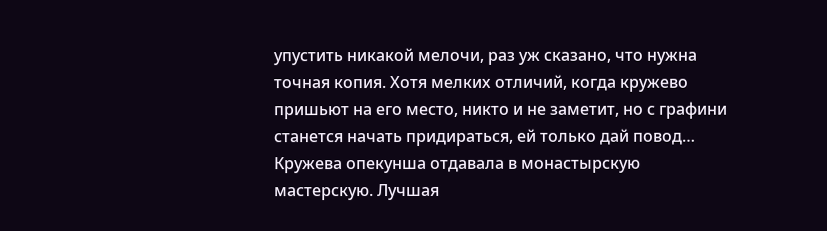упустить никакой мелочи, раз уж сказано, что нужна точная копия. Хотя мелких отличий, когда кружево пришьют на его место, никто и не заметит, но с графини станется начать придираться, ей только дай повод…
Кружева опекунша отдавала в монастырскую мастерскую. Лучшая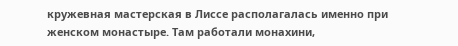кружевная мастерская в Лиссе располагалась именно при женском монастыре. Там работали монахини,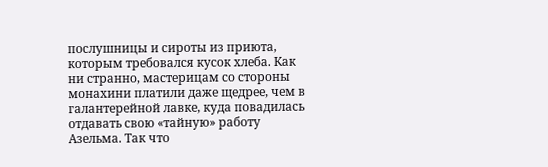послушницы и сироты из приюта, которым требовался кусок хлеба. Как ни странно, мастерицам со стороны монахини платили даже щедрее, чем в галантерейной лавке, куда повадилась отдавать свою «тайную» работу Азельма. Так что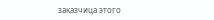заказчица этого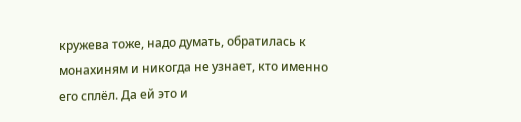кружева тоже, надо думать, обратилась к монахиням и никогда не узнает, кто именно его сплёл. Да ей это и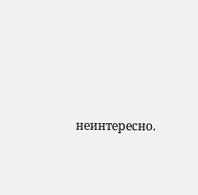неинтересно.